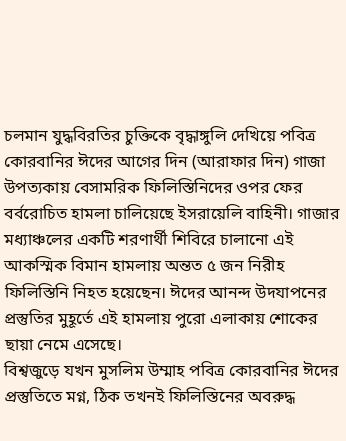চলমান যুদ্ধবিরতির চুক্তিকে বৃদ্ধাঙ্গুলি দেখিয়ে পবিত্র কোরবানির ঈদের আগের দিন (আরাফার দিন) গাজা উপত্যকায় বেসামরিক ফিলিস্তিনিদের ওপর ফের বর্বরোচিত হামলা চালিয়েছে ইসরায়েলি বাহিনী। গাজার মধ্যাঞ্চলের একটি শরণার্থী শিবিরে চালানো এই আকস্মিক বিমান হামলায় অন্তত ৫ জন নিরীহ ফিলিস্তিনি নিহত হয়েছেন। ঈদের আনন্দ উদযাপনের প্রস্তুতির মুহূর্তে এই হামলায় পুরো এলাকায় শোকের ছায়া নেমে এসেছে।
বিশ্বজুড়ে যখন মুসলিম উম্মাহ পবিত্র কোরবানির ঈদের প্রস্তুতিতে মগ্ন, ঠিক তখনই ফিলিস্তিনের অবরুদ্ধ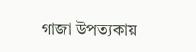গাজা উপত্যকায়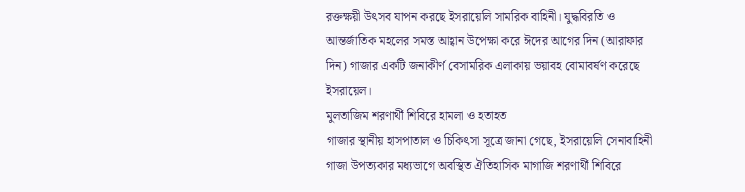রক্তক্ষয়ী উৎসব যাপন করছে ইসরায়েলি সামরিক বাহিনী। যুদ্ধবিরতি ও আন্তর্জাতিক মহলের সমস্ত আহ্বান উপেক্ষা করে ঈদের আগের দিন (আরাফার দিন) গাজার একটি জনাকীর্ণ বেসামরিক এলাকায় ভয়াবহ বোমাবর্ষণ করেছে ইসরায়েল।
মুলতাজিম শরণার্থী শিবিরে হামলা ও হতাহত
গাজার স্থানীয় হাসপাতাল ও চিকিৎসা সূত্রে জানা গেছে, ইসরায়েলি সেনাবাহিনী গাজা উপত্যকার মধ্যভাগে অবস্থিত ঐতিহাসিক মাগাজি শরণার্থী শিবিরে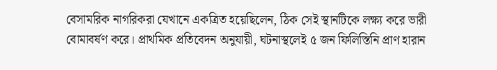বেসামরিক নাগরিকরা যেখানে একত্রিত হয়েছিলেন, ঠিক সেই স্থানটিকে লক্ষ্য করে ভারী বোমাবর্ষণ করে। প্রাথমিক প্রতিবেদন অনুযায়ী, ঘটনাস্থলেই ৫ জন ফিলিস্তিনি প্রাণ হারান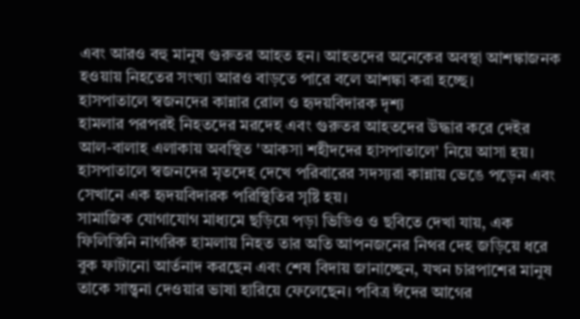এবং আরও বহু মানুষ গুরুতর আহত হন। আহতদের অনেকের অবস্থা আশঙ্কাজনক হওয়ায় নিহতের সংখ্যা আরও বাড়তে পারে বলে আশঙ্কা করা হচ্ছে।
হাসপাতালে স্বজনদের কান্নার রোল ও হৃদয়বিদারক দৃশ্য
হামলার পরপরই নিহতদের মরদেহ এবং গুরুতর আহতদের উদ্ধার করে দেইর আল-বালাহ এলাকায় অবস্থিত 'আকসা শহীদদের হাসপাতালে' নিয়ে আসা হয়। হাসপাতালে স্বজনদের মৃতদেহ দেখে পরিবারের সদস্যরা কান্নায় ভেঙে পড়েন এবং সেখানে এক হৃদয়বিদারক পরিস্থিতির সৃষ্টি হয়।
সামাজিক যোগাযোগ মাধ্যমে ছড়িয়ে পড়া ভিডিও ও ছবিতে দেখা যায়, এক ফিলিস্তিনি নাগরিক হামলায় নিহত তার অতি আপনজনের নিথর দেহ জড়িয়ে ধরে বুক ফাটানো আর্তনাদ করছেন এবং শেষ বিদায় জানাচ্ছেন, যখন চারপাশের মানুষ তাকে সান্ত্বনা দেওয়ার ভাষা হারিয়ে ফেলেছেন। পবিত্র ঈদের আগের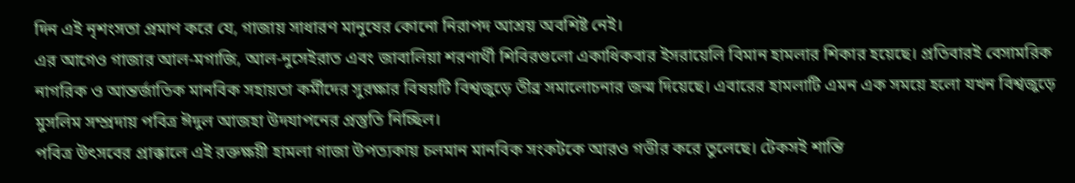দিন এই নৃশংসতা প্রমাণ করে যে, গাজায় সাধারণ মানুষের কোনো নিরাপদ আশ্রয় অবশিষ্ট নেই।
এর আগেও গাজার আল-মগাজি, আল-নুসেইরাত এবং জাবালিয়া শরণার্থী শিবিরগুলো একাধিকবার ইসরায়েলি বিমান হামলার শিকার হয়েছে। প্রতিবারই বেসামরিক নাগরিক ও আন্তর্জাতিক মানবিক সহায়তা কর্মীদের সুরক্ষার বিষয়টি বিশ্বজুড়ে তীব্র সমালোচনার জন্ম দিয়েছে। এবারের হামলাটি এমন এক সময়ে হলো যখন বিশ্বজুড়ে মুসলিম সম্প্রদায় পবিত্র ঈদুল আজহা উদযাপনের প্রস্তুতি নিচ্ছিল।
পবিত্র উৎসবের প্রাক্কালে এই রক্তক্ষয়ী হামলা গাজা উপত্যকায় চলমান মানবিক সংকটকে আরও গভীর করে তুলেছে। টেকসই শান্তি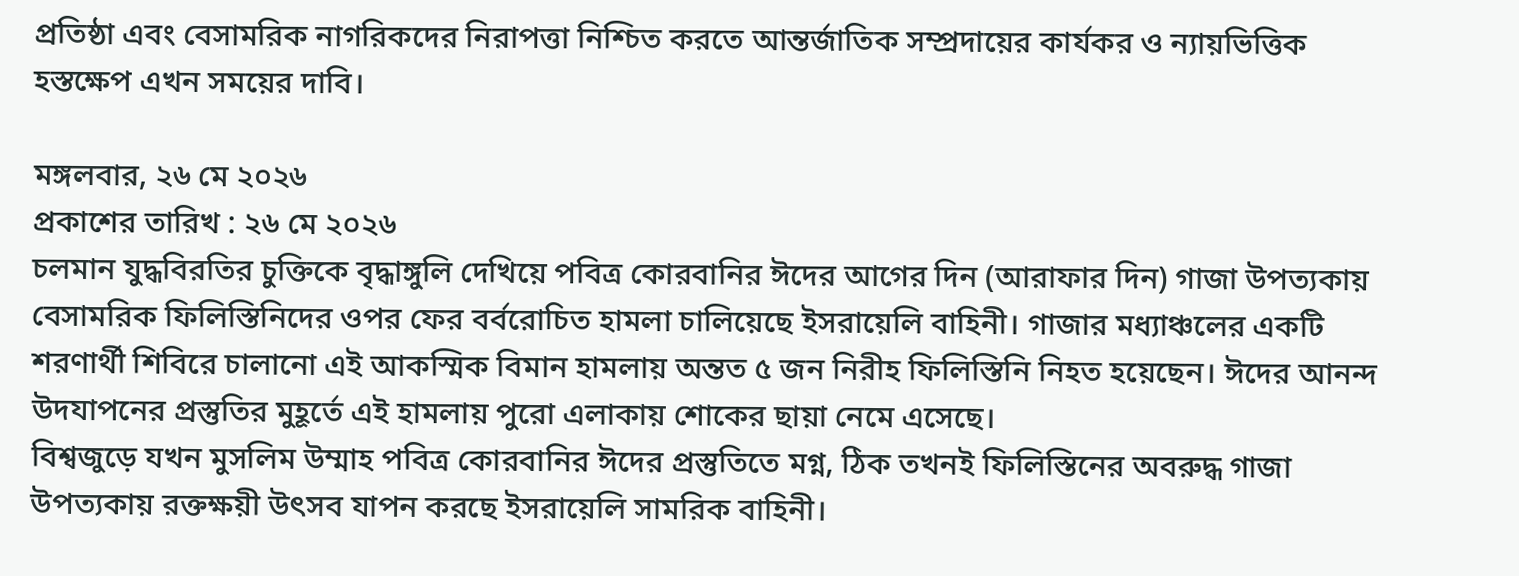প্রতিষ্ঠা এবং বেসামরিক নাগরিকদের নিরাপত্তা নিশ্চিত করতে আন্তর্জাতিক সম্প্রদায়ের কার্যকর ও ন্যায়ভিত্তিক হস্তক্ষেপ এখন সময়ের দাবি।

মঙ্গলবার, ২৬ মে ২০২৬
প্রকাশের তারিখ : ২৬ মে ২০২৬
চলমান যুদ্ধবিরতির চুক্তিকে বৃদ্ধাঙ্গুলি দেখিয়ে পবিত্র কোরবানির ঈদের আগের দিন (আরাফার দিন) গাজা উপত্যকায় বেসামরিক ফিলিস্তিনিদের ওপর ফের বর্বরোচিত হামলা চালিয়েছে ইসরায়েলি বাহিনী। গাজার মধ্যাঞ্চলের একটি শরণার্থী শিবিরে চালানো এই আকস্মিক বিমান হামলায় অন্তত ৫ জন নিরীহ ফিলিস্তিনি নিহত হয়েছেন। ঈদের আনন্দ উদযাপনের প্রস্তুতির মুহূর্তে এই হামলায় পুরো এলাকায় শোকের ছায়া নেমে এসেছে।
বিশ্বজুড়ে যখন মুসলিম উম্মাহ পবিত্র কোরবানির ঈদের প্রস্তুতিতে মগ্ন, ঠিক তখনই ফিলিস্তিনের অবরুদ্ধ গাজা উপত্যকায় রক্তক্ষয়ী উৎসব যাপন করছে ইসরায়েলি সামরিক বাহিনী।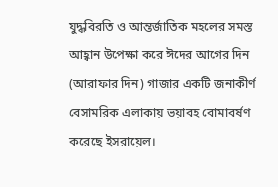যুদ্ধবিরতি ও আন্তর্জাতিক মহলের সমস্ত আহ্বান উপেক্ষা করে ঈদের আগের দিন (আরাফার দিন) গাজার একটি জনাকীর্ণ বেসামরিক এলাকায় ভয়াবহ বোমাবর্ষণ করেছে ইসরায়েল।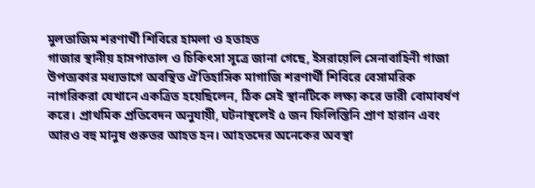মুলতাজিম শরণার্থী শিবিরে হামলা ও হতাহত
গাজার স্থানীয় হাসপাতাল ও চিকিৎসা সূত্রে জানা গেছে, ইসরায়েলি সেনাবাহিনী গাজা উপত্যকার মধ্যভাগে অবস্থিত ঐতিহাসিক মাগাজি শরণার্থী শিবিরে বেসামরিক নাগরিকরা যেখানে একত্রিত হয়েছিলেন, ঠিক সেই স্থানটিকে লক্ষ্য করে ভারী বোমাবর্ষণ করে। প্রাথমিক প্রতিবেদন অনুযায়ী, ঘটনাস্থলেই ৫ জন ফিলিস্তিনি প্রাণ হারান এবং আরও বহু মানুষ গুরুতর আহত হন। আহতদের অনেকের অবস্থা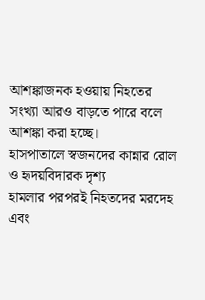আশঙ্কাজনক হওয়ায় নিহতের সংখ্যা আরও বাড়তে পারে বলে আশঙ্কা করা হচ্ছে।
হাসপাতালে স্বজনদের কান্নার রোল ও হৃদয়বিদারক দৃশ্য
হামলার পরপরই নিহতদের মরদেহ এবং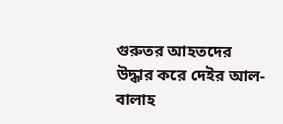গুরুতর আহতদের উদ্ধার করে দেইর আল-বালাহ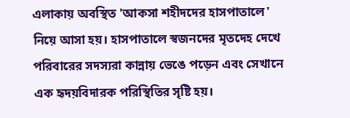এলাকায় অবস্থিত 'আকসা শহীদদের হাসপাতালে' নিয়ে আসা হয়। হাসপাতালে স্বজনদের মৃতদেহ দেখে পরিবারের সদস্যরা কান্নায় ভেঙে পড়েন এবং সেখানে এক হৃদয়বিদারক পরিস্থিতির সৃষ্টি হয়।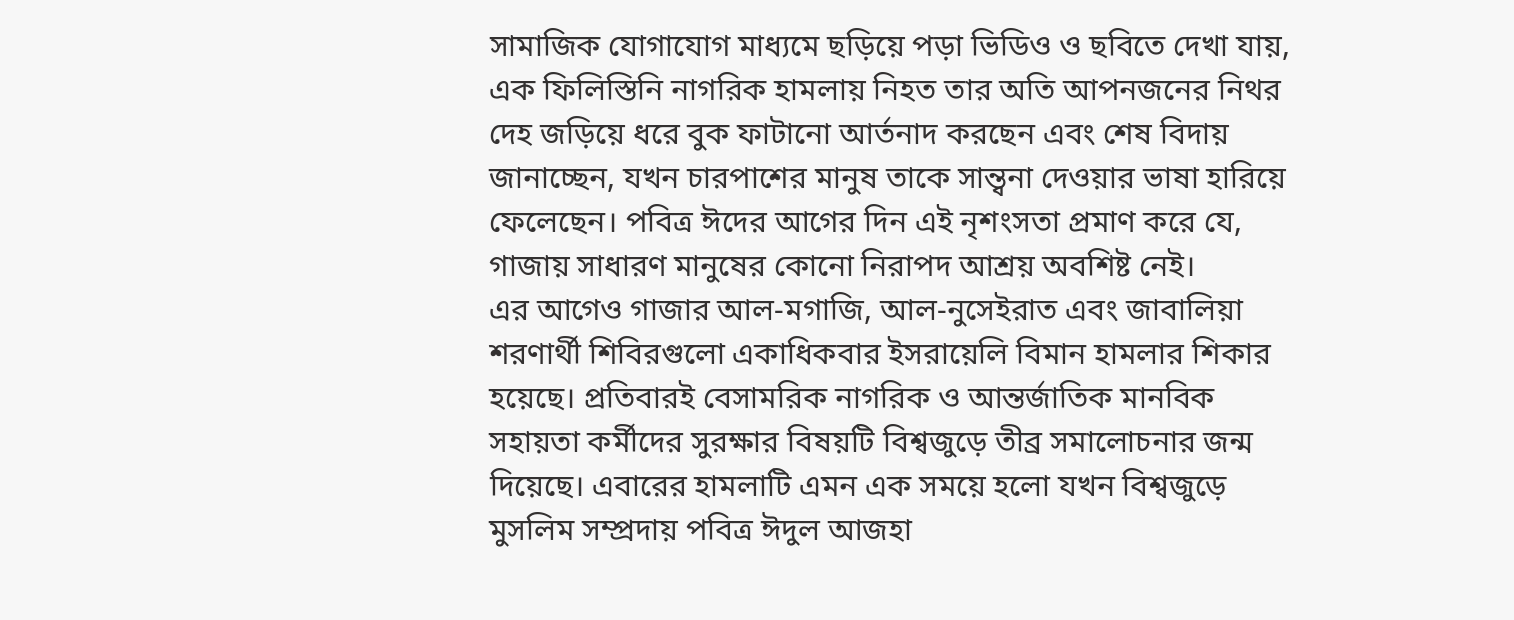সামাজিক যোগাযোগ মাধ্যমে ছড়িয়ে পড়া ভিডিও ও ছবিতে দেখা যায়, এক ফিলিস্তিনি নাগরিক হামলায় নিহত তার অতি আপনজনের নিথর দেহ জড়িয়ে ধরে বুক ফাটানো আর্তনাদ করছেন এবং শেষ বিদায় জানাচ্ছেন, যখন চারপাশের মানুষ তাকে সান্ত্বনা দেওয়ার ভাষা হারিয়ে ফেলেছেন। পবিত্র ঈদের আগের দিন এই নৃশংসতা প্রমাণ করে যে, গাজায় সাধারণ মানুষের কোনো নিরাপদ আশ্রয় অবশিষ্ট নেই।
এর আগেও গাজার আল-মগাজি, আল-নুসেইরাত এবং জাবালিয়া শরণার্থী শিবিরগুলো একাধিকবার ইসরায়েলি বিমান হামলার শিকার হয়েছে। প্রতিবারই বেসামরিক নাগরিক ও আন্তর্জাতিক মানবিক সহায়তা কর্মীদের সুরক্ষার বিষয়টি বিশ্বজুড়ে তীব্র সমালোচনার জন্ম দিয়েছে। এবারের হামলাটি এমন এক সময়ে হলো যখন বিশ্বজুড়ে মুসলিম সম্প্রদায় পবিত্র ঈদুল আজহা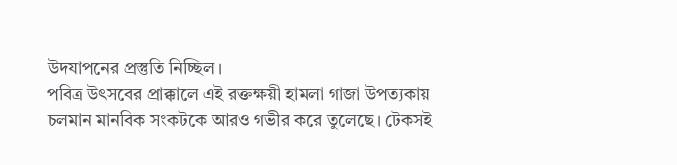উদযাপনের প্রস্তুতি নিচ্ছিল।
পবিত্র উৎসবের প্রাক্কালে এই রক্তক্ষয়ী হামলা গাজা উপত্যকায় চলমান মানবিক সংকটকে আরও গভীর করে তুলেছে। টেকসই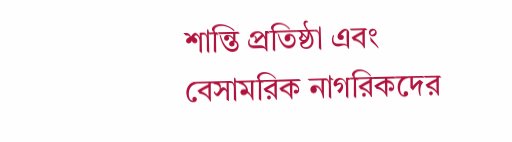শান্তি প্রতিষ্ঠা এবং বেসামরিক নাগরিকদের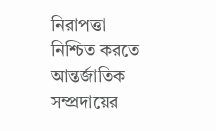নিরাপত্তা নিশ্চিত করতে আন্তর্জাতিক সম্প্রদায়ের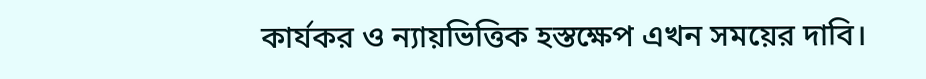কার্যকর ও ন্যায়ভিত্তিক হস্তক্ষেপ এখন সময়ের দাবি।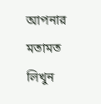আপনার মতামত লিখুন